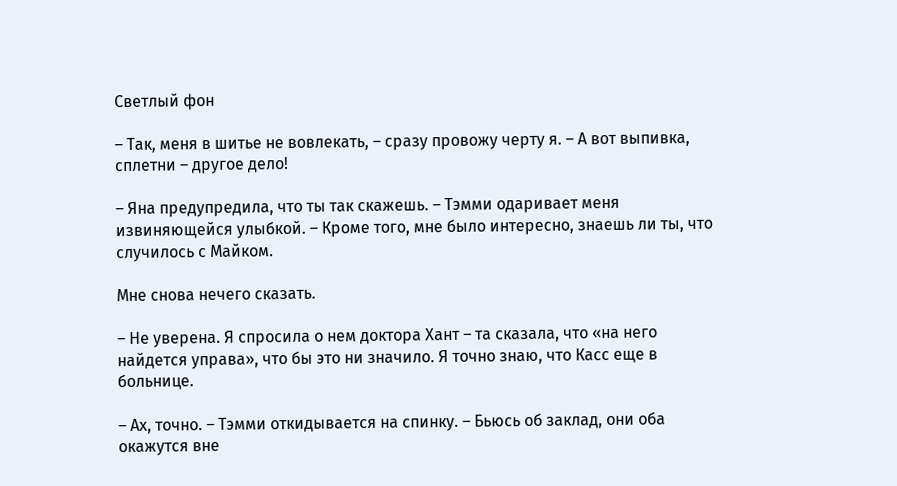Светлый фон

– Так, меня в шитье не вовлекать, – сразу провожу черту я. – А вот выпивка, сплетни – другое дело!

– Яна предупредила, что ты так скажешь. – Тэмми одаривает меня извиняющейся улыбкой. – Кроме того, мне было интересно, знаешь ли ты, что случилось с Майком.

Мне снова нечего сказать.

– Не уверена. Я спросила о нем доктора Хант – та сказала, что «на него найдется управа», что бы это ни значило. Я точно знаю, что Касс еще в больнице.

– Ах, точно. – Тэмми откидывается на спинку. – Бьюсь об заклад, они оба окажутся вне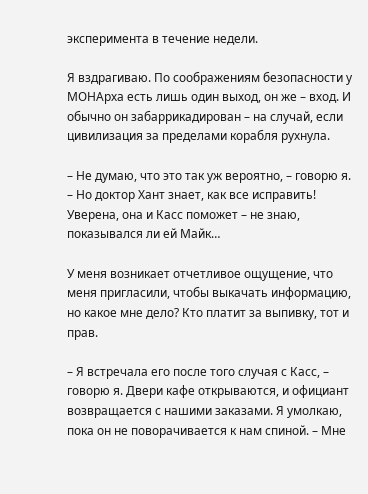эксперимента в течение недели.

Я вздрагиваю. По соображениям безопасности у МОНАрха есть лишь один выход, он же – вход. И обычно он забаррикадирован – на случай, если цивилизация за пределами корабля рухнула.

– Не думаю, что это так уж вероятно, – говорю я. – Но доктор Хант знает, как все исправить! Уверена, она и Касс поможет – не знаю, показывался ли ей Майк…

У меня возникает отчетливое ощущение, что меня пригласили, чтобы выкачать информацию, но какое мне дело? Кто платит за выпивку, тот и прав.

– Я встречала его после того случая с Касс, – говорю я. Двери кафе открываются, и официант возвращается с нашими заказами. Я умолкаю, пока он не поворачивается к нам спиной. – Мне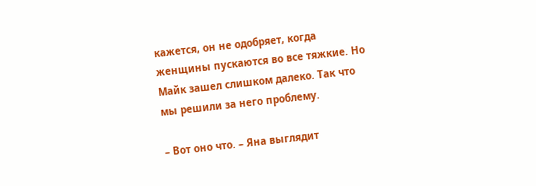кажется, он не одобряет, когда женщины пускаются во все тяжкие. Но Майк зашел слишком далеко. Так что мы решили за него проблему.

– Вот оно что. – Яна выглядит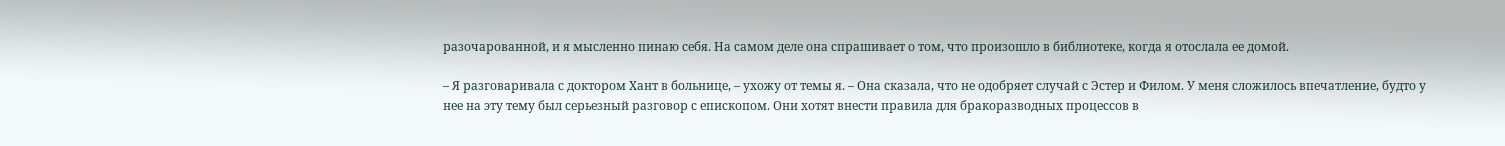разочарованной, и я мысленно пинаю себя. На самом деле она спрашивает о том, что произошло в библиотеке, когда я отослала ее домой.

– Я разговаривала с доктором Хант в больнице, – ухожу от темы я. – Она сказала, что не одобряет случай с Эстер и Филом. У меня сложилось впечатление, будто у нее на эту тему был серьезный разговор с епископом. Они хотят внести правила для бракоразводных процессов в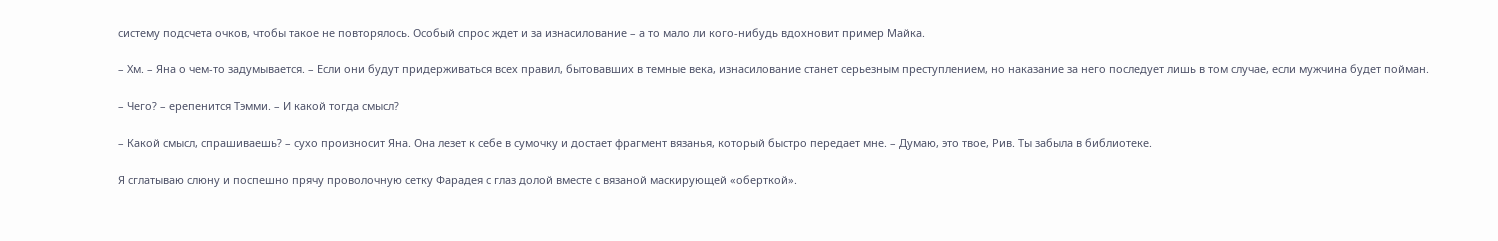систему подсчета очков, чтобы такое не повторялось. Особый спрос ждет и за изнасилование – а то мало ли кого-нибудь вдохновит пример Майка.

– Хм. – Яна о чем-то задумывается. – Если они будут придерживаться всех правил, бытовавших в темные века, изнасилование станет серьезным преступлением, но наказание за него последует лишь в том случае, если мужчина будет пойман.

– Чего? – ерепенится Тэмми. – И какой тогда смысл?

– Какой смысл, спрашиваешь? – сухо произносит Яна. Она лезет к себе в сумочку и достает фрагмент вязанья, который быстро передает мне. – Думаю, это твое, Рив. Ты забыла в библиотеке.

Я сглатываю слюну и поспешно прячу проволочную сетку Фарадея с глаз долой вместе с вязаной маскирующей «оберткой».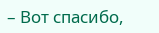– Вот спасибо,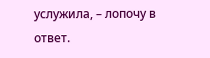услужила, – лопочу в ответ.